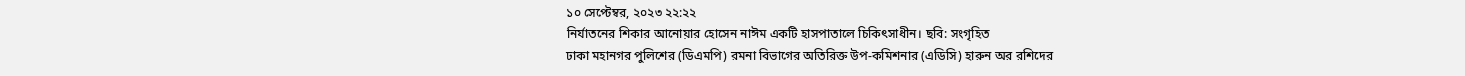১০ সেপ্টেম্বর, ২০২৩ ২২:২২
নির্যাতনের শিকার আনোয়ার হোসেন নাঈম একটি হাসপাতালে চিকিৎসাধীন। ছবি: সংগৃহিত
ঢাকা মহানগর পুলিশের (ডিএমপি) রমনা বিভাগের অতিরিক্ত উপ-কমিশনার (এডিসি) হারুন অর রশিদের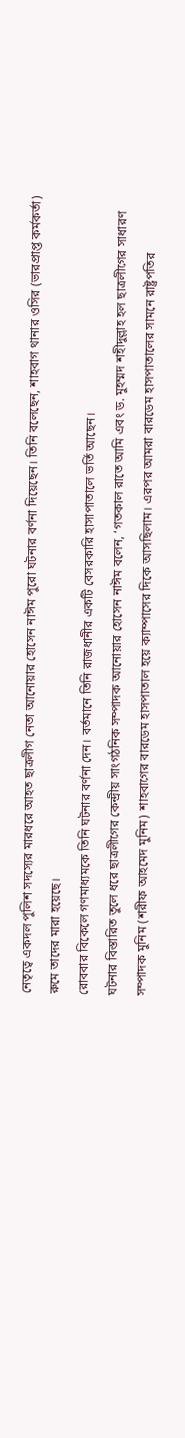নেতৃত্বে একদল পুলিশ সদস্যের মারধরে আহত ছাত্রলীগ নেতা আনোয়ার হোসেন নাঈম পুরো ঘটনার বর্ণনা দিয়েছেন। তিনি বলেছেন, শাহবাগ থানার ওসির (ভারপ্রাপ্ত কর্মকর্তা) রুমে তাদের মারা হয়েছে।
রোববার বিকেলে গণমাধ্যমকে তিনি ঘটনার বর্ণনা দেন। বর্তমানে তিনি রাজধানীর একটি বেসরকারি হাসাপাতালে ভর্তি আছেন।
ঘটনার বিস্তারিত তুলে ধরে ছাত্রলীগের কেন্দ্রীয় সাংগঠনিক সম্পাদক আনোয়ার হোসেন নাঈম বলেন, ‘গতকাল রাতে আমি এবং ড. মুহম্মদ শহীদুল্লাহ হল ছাত্রলীগের সাধারণ সম্পাদক মুনিম (শরীফ আহমেদ মুনিম) শাহবাগের বারডেম হাসপাতাল হয়ে ক্যাম্পাসের দিকে আসছিলাম। এরপর আমরা বারডেম হাসপাতালের সামনে রাষ্ট্রপতির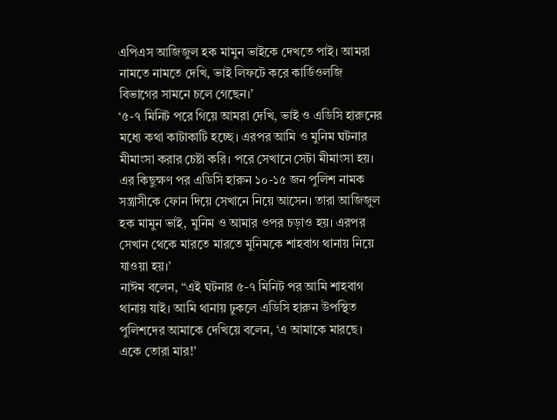এপিএস আজিজুল হক মামুন ভাইকে দেখতে পাই। আমরা নামতে নামতে দেখি, ভাই লিফটে করে কার্ডিওলজি বিভাগের সামনে চলে গেছেন।’
‘৫-৭ মিনিট পরে গিয়ে আমরা দেখি, ভাই ও এডিসি হারুনের মধ্যে কথা কাটাকাটি হচ্ছে। এরপর আমি ও মুনিম ঘটনার মীমাংসা করার চেষ্টা করি। পরে সেখানে সেটা মীমাংসা হয়। এর কিছুক্ষণ পর এডিসি হারুন ১০-১৫ জন পুলিশ নামক সন্ত্রাসীকে ফোন দিয়ে সেখানে নিয়ে আসেন। তারা আজিজুল হক মামুন ভাই, মুনিম ও আমার ওপর চড়াও হয়। এরপর সেখান থেকে মারতে মারতে মুনিমকে শাহবাগ থানায় নিয়ে যাওয়া হয়।’
নাঈম বলেন, “এই ঘটনার ৫-৭ মিনিট পর আমি শাহবাগ থানায় যাই। আমি থানায় ঢুকলে এডিসি হারুন উপস্থিত পুলিশদের আমাকে দেখিয়ে বলেন, ‘এ আমাকে মারছে। একে তোরা মার!’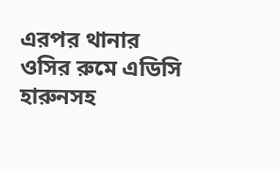এরপর থানার ওসির রুমে এডিসি হারুনসহ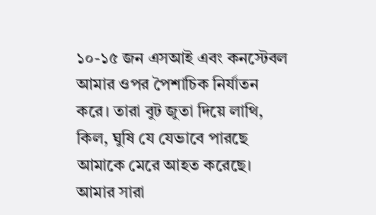১০-১৫ জন এসআই এবং কনস্টেবল আমার ওপর পৈশাচিক নির্যাতন করে। তারা বুট জুতা দিয়ে লাথি, কিল, ঘুষি যে যেভাবে পারছে আমাকে মেরে আহত করেছে। আমার সারা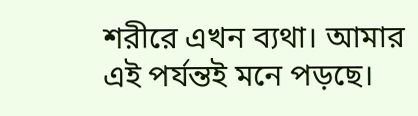শরীরে এখন ব্যথা। আমার এই পর্যন্তই মনে পড়ছে।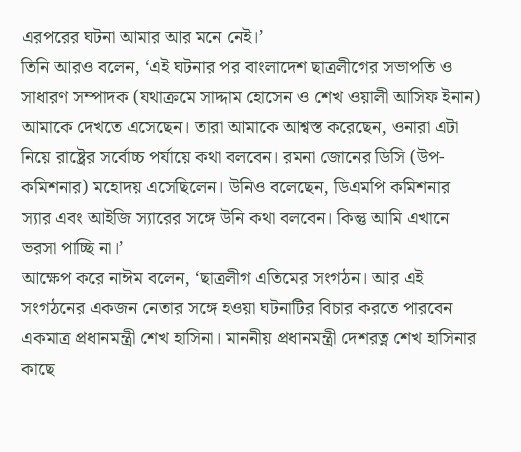এরপরের ঘটনা আমার আর মনে নেই।’
তিনি আরও বলেন, ‘এই ঘটনার পর বাংলাদেশ ছাত্রলীগের সভাপতি ও সাধারণ সম্পাদক (যথাক্রমে সাদ্দাম হোসেন ও শেখ ওয়ালী আসিফ ইনান) আমাকে দেখতে এসেছেন। তারা আমাকে আশ্বস্ত করেছেন, ওনারা এটা নিয়ে রাষ্ট্রের সর্বোচ্চ পর্যায়ে কথা বলবেন। রমনা জোনের ডিসি (উপ-কমিশনার) মহোদয় এসেছিলেন। উনিও বলেছেন, ডিএমপি কমিশনার স্যার এবং আইজি স্যারের সঙ্গে উনি কথা বলবেন। কিন্তু আমি এখানে ভরসা পাচ্ছি না।’
আক্ষেপ করে নাঈম বলেন, ‘ছাত্রলীগ এতিমের সংগঠন। আর এই সংগঠনের একজন নেতার সঙ্গে হওয়া ঘটনাটির বিচার করতে পারবেন একমাত্র প্রধানমন্ত্রী শেখ হাসিনা। মাননীয় প্রধানমন্ত্রী দেশরত্ন শেখ হাসিনার কাছে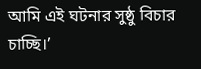আমি এই ঘটনার সুষ্ঠু বিচার চাচ্ছি।’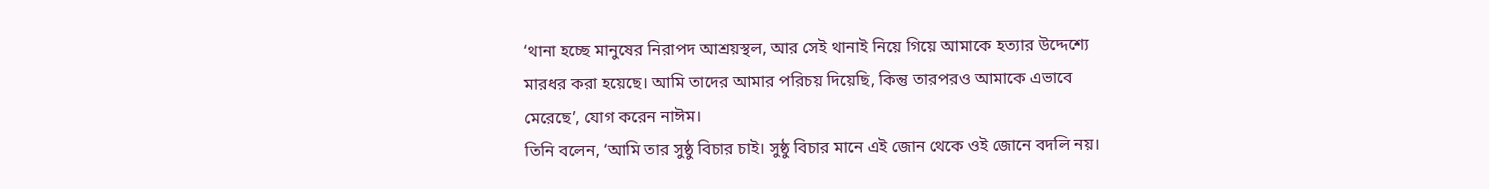‘থানা হচ্ছে মানুষের নিরাপদ আশ্রয়স্থল, আর সেই থানাই নিয়ে গিয়ে আমাকে হত্যার উদ্দেশ্যে মারধর করা হয়েছে। আমি তাদের আমার পরিচয় দিয়েছি, কিন্তু তারপরও আমাকে এভাবে মেরেছে’, যোগ করেন নাঈম।
তিনি বলেন, ‘আমি তার সুষ্ঠু বিচার চাই। সুষ্ঠু বিচার মানে এই জোন থেকে ওই জোনে বদলি নয়।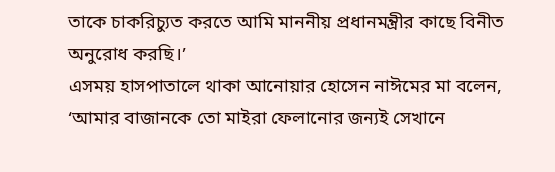তাকে চাকরিচ্যুত করতে আমি মাননীয় প্রধানমন্ত্রীর কাছে বিনীত অনুরোধ করছি।’
এসময় হাসপাতালে থাকা আনোয়ার হোসেন নাঈমের মা বলেন, ‘আমার বাজানকে তো মাইরা ফেলানোর জন্যই সেখানে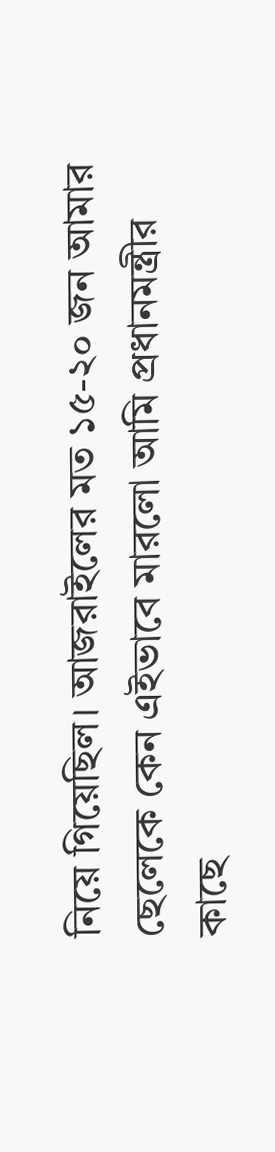নিয়ে গিয়েছিল। আজরাইলের মত ১৫-২০ জন আমার ছেলেকে কেন এইভাবে মারলো আমি প্রধানমন্ত্রীর কাছে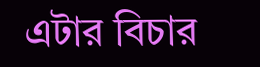এটার বিচার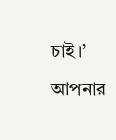চাই।’
আপনার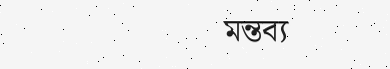মন্তব্য